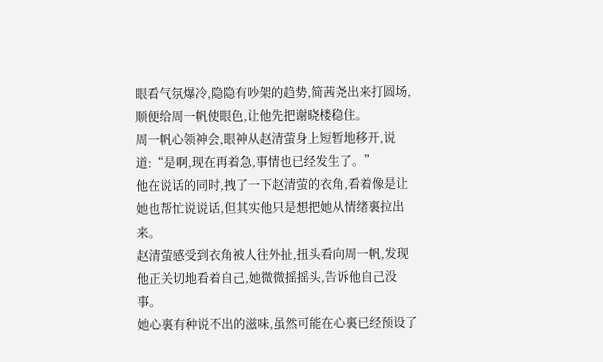眼看气氛爆冷,隐隐有吵架的趋势,简茜尧出来打圆场,顺便给周一帆使眼色,让他先把谢晓楼稳住。
周一帆心领神会,眼神从赵清萤身上短暂地移开,说道:“是啊,现在再着急,事情也已经发生了。”
他在说话的同时,拽了一下赵清萤的衣角,看着像是让她也帮忙说说话,但其实他只是想把她从情绪裏拉出来。
赵清萤感受到衣角被人往外扯,扭头看向周一帆,发现他正关切地看着自己,她微微摇摇头,告诉他自己没事。
她心裏有种说不出的滋味,虽然可能在心裏已经预设了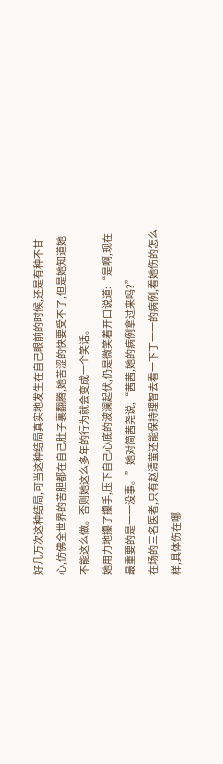好几万次这种结局,可当这种结局真实地发生在自己眼前的时候,还是有种不甘心,仿佛全世界的苦胆都在自己肚子裏翻腾,她苦涩的快要受不了,但是她知道她不能这么做。否则她这么多年的行为就会变成一个笑话。
她用力地攥了攥手,压下自己心底的波澜起伏,仍是微笑着开口说道:“是啊,现在最重要的是一一没事。”她对简茜尧说,“茜茜,她的病例拿过来吗?”
在场的三名医者,只有赵清萤还能保持理智去看一下丁一一的病例,看她伤的怎么样,具体伤在哪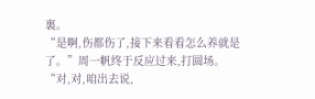裏。
“是啊,伤都伤了,接下来看看怎么养就是了。”周一帆终于反应过来,打圆场。
“对,对,咱出去说,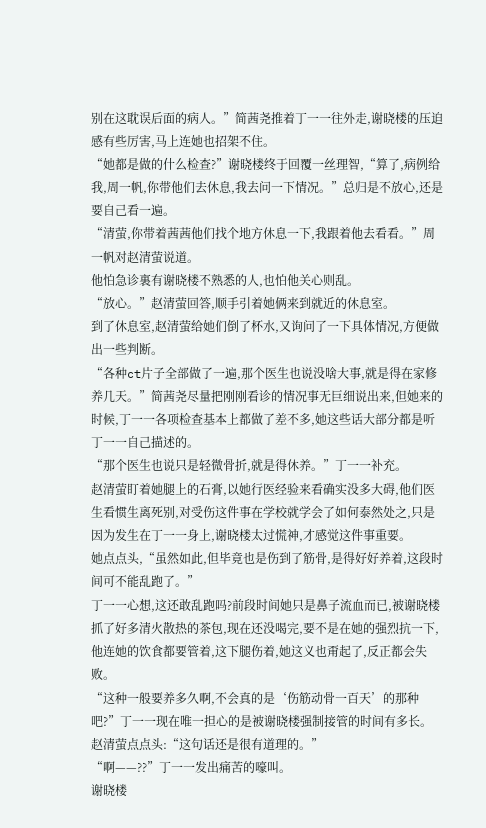别在这耽误后面的病人。”简茜尧推着丁一一往外走,谢晓楼的压迫感有些厉害,马上连她也招架不住。
“她都是做的什么检查?”谢晓楼终于回覆一丝理智,“算了,病例给我,周一帆,你带他们去休息,我去问一下情况。”总归是不放心,还是要自己看一遍。
“清萤,你带着茜茜他们找个地方休息一下,我跟着他去看看。”周一帆对赵清萤说道。
他怕急诊裏有谢晓楼不熟悉的人,也怕他关心则乱。
“放心。”赵清萤回答,顺手引着她俩来到就近的休息室。
到了休息室,赵清萤给她们倒了杯水,又询问了一下具体情况,方便做出一些判断。
“各种ct片子全部做了一遍,那个医生也说没啥大事,就是得在家修养几天。”简茜尧尽量把刚刚看诊的情况事无巨细说出来,但她来的时候,丁一一各项检查基本上都做了差不多,她这些话大部分都是听丁一一自己描述的。
“那个医生也说只是轻微骨折,就是得休养。”丁一一补充。
赵清萤盯着她腿上的石膏,以她行医经验来看确实没多大碍,他们医生看惯生离死别,对受伤这件事在学校就学会了如何泰然处之,只是因为发生在丁一一身上,谢晓楼太过慌神,才感觉这件事重要。
她点点头,“虽然如此,但毕竟也是伤到了筋骨,是得好好养着,这段时间可不能乱跑了。”
丁一一心想,这还敢乱跑吗?前段时间她只是鼻子流血而已,被谢晓楼抓了好多清火散热的茶包,现在还没喝完,要不是在她的强烈抗一下,他连她的饮食都要管着,这下腿伤着,她这义也甭起了,反正都会失败。
“这种一般要养多久啊,不会真的是‘伤筋动骨一百天’的那种吧?”丁一一现在唯一担心的是被谢晓楼强制接管的时间有多长。
赵清萤点点头:“这句话还是很有道理的。”
“啊——??”丁一一发出痛苦的嚎叫。
谢晓楼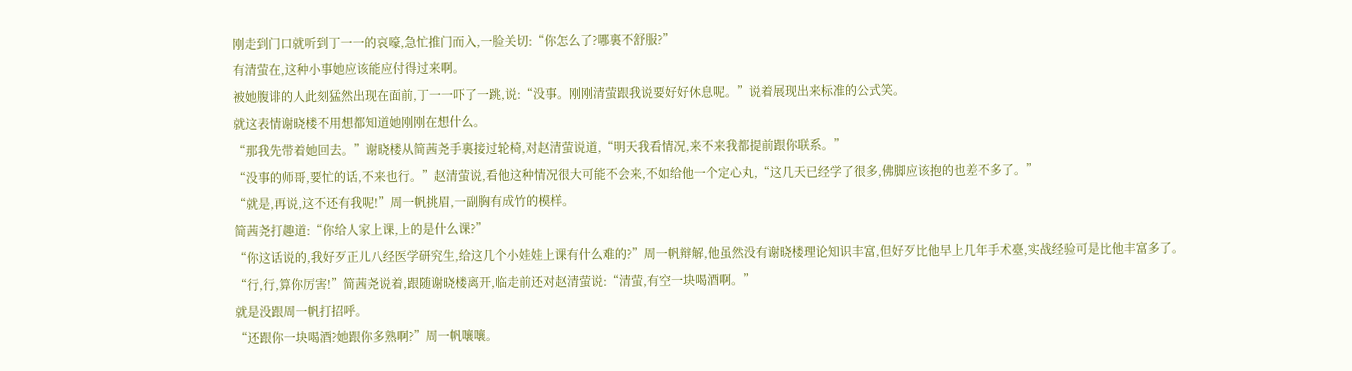刚走到门口就听到丁一一的哀嚎,急忙推门而入,一脸关切:“你怎么了?哪裏不舒服?”
有清萤在,这种小事她应该能应付得过来啊。
被她腹诽的人此刻猛然出现在面前,丁一一吓了一跳,说:“没事。刚刚清萤跟我说要好好休息呢。”说着展现出来标准的公式笑。
就这表情谢晓楼不用想都知道她刚刚在想什么。
“那我先带着她回去。”谢晓楼从简茜尧手裏接过轮椅,对赵清萤说道,“明天我看情况,来不来我都提前跟你联系。”
“没事的师哥,要忙的话,不来也行。”赵清萤说,看他这种情况很大可能不会来,不如给他一个定心丸,“这几天已经学了很多,佛脚应该抱的也差不多了。”
“就是,再说,这不还有我呢!”周一帆挑眉,一副胸有成竹的模样。
简茜尧打趣道:“你给人家上课,上的是什么课?”
“你这话说的,我好歹正儿八经医学研究生,给这几个小娃娃上课有什么难的?”周一帆辩解,他虽然没有谢晓楼理论知识丰富,但好歹比他早上几年手术臺,实战经验可是比他丰富多了。
“行,行,算你厉害!”简茜尧说着,跟随谢晓楼离开,临走前还对赵清萤说:“清萤,有空一块喝酒啊。”
就是没跟周一帆打招呼。
“还跟你一块喝酒?她跟你多熟啊?”周一帆嚷嚷。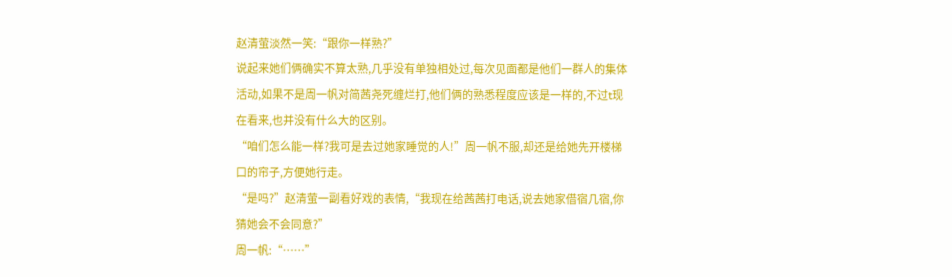赵清萤淡然一笑:“跟你一样熟?”
说起来她们俩确实不算太熟,几乎没有单独相处过,每次见面都是他们一群人的集体活动,如果不是周一帆对简茜尧死缠烂打,他们俩的熟悉程度应该是一样的,不过t现在看来,也并没有什么大的区别。
“咱们怎么能一样?我可是去过她家睡觉的人!”周一帆不服,却还是给她先开楼梯口的帘子,方便她行走。
“是吗?”赵清萤一副看好戏的表情,“我现在给茜茜打电话,说去她家借宿几宿,你猜她会不会同意?”
周一帆:“……”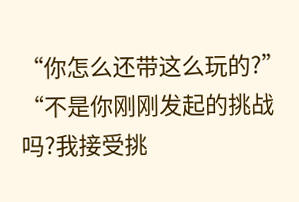“你怎么还带这么玩的?”
“不是你刚刚发起的挑战吗?我接受挑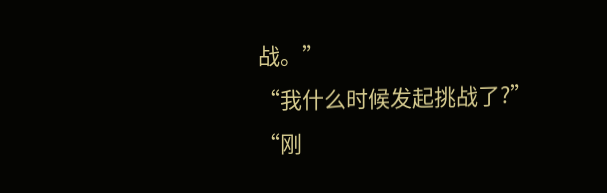战。”
“我什么时候发起挑战了?”
“刚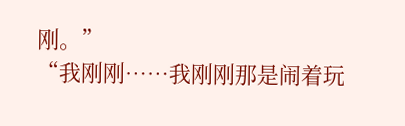刚。”
“我刚刚……我刚刚那是闹着玩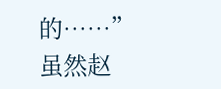的……”
虽然赵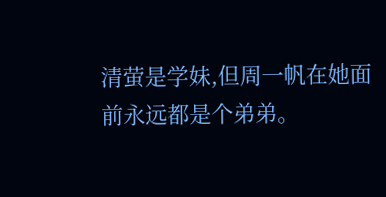清萤是学妹,但周一帆在她面前永远都是个弟弟。